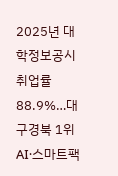2025년 대학정보공시 취업률 88.9%…대구경북 1위
AI·스마트팩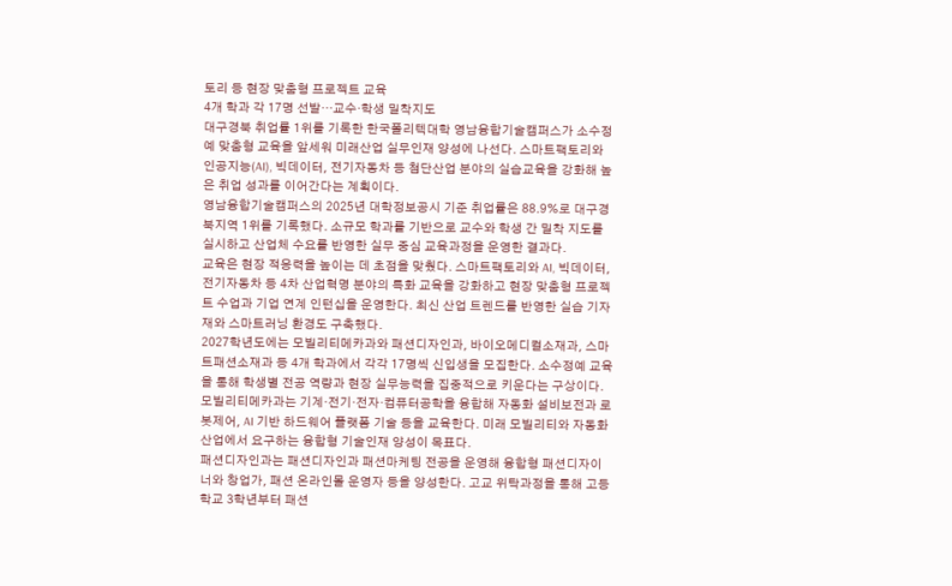토리 등 현장 맞춤형 프로젝트 교육
4개 학과 각 17명 선발…교수·학생 밀착지도
대구경북 취업률 1위를 기록한 한국폴리텍대학 영남융합기술캠퍼스가 소수정예 맞춤형 교육을 앞세워 미래산업 실무인재 양성에 나선다. 스마트팩토리와 인공지능(AI), 빅데이터, 전기자동차 등 첨단산업 분야의 실습교육을 강화해 높은 취업 성과를 이어간다는 계획이다.
영남융합기술캠퍼스의 2025년 대학정보공시 기준 취업률은 88.9%로 대구경북지역 1위를 기록했다. 소규모 학과를 기반으로 교수와 학생 간 밀착 지도를 실시하고 산업체 수요를 반영한 실무 중심 교육과정을 운영한 결과다.
교육은 현장 적응력을 높이는 데 초점을 맞췄다. 스마트팩토리와 AI, 빅데이터, 전기자동차 등 4차 산업혁명 분야의 특화 교육을 강화하고 현장 맞춤형 프로젝트 수업과 기업 연계 인턴십을 운영한다. 최신 산업 트렌드를 반영한 실습 기자재와 스마트러닝 환경도 구축했다.
2027학년도에는 모빌리티메카과와 패션디자인과, 바이오메디컬소재과, 스마트패션소재과 등 4개 학과에서 각각 17명씩 신입생을 모집한다. 소수정예 교육을 통해 학생별 전공 역량과 현장 실무능력을 집중적으로 키운다는 구상이다.
모빌리티메카과는 기계·전기·전자·컴퓨터공학을 융합해 자동화 설비보전과 로봇제어, AI 기반 하드웨어 플랫폼 기술 등을 교육한다. 미래 모빌리티와 자동화 산업에서 요구하는 융합형 기술인재 양성이 목표다.
패션디자인과는 패션디자인과 패션마케팅 전공을 운영해 융합형 패션디자이너와 창업가, 패션 온라인몰 운영자 등을 양성한다. 고교 위탁과정을 통해 고등학교 3학년부터 패션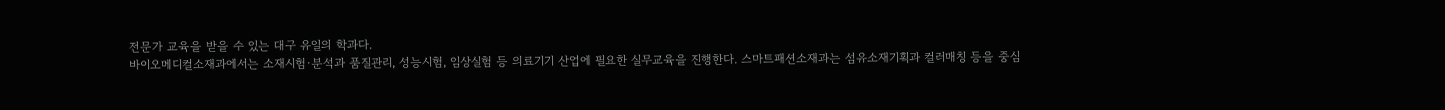전문가 교육을 받을 수 있는 대구 유일의 학과다.
바이오메디컬소재과에서는 소재시험·분석과 품질관리, 성능시험, 임상실험 등 의료기기 산업에 필요한 실무교육을 진행한다. 스마트패션소재과는 섬유소재기획과 컬러매칭 등을 중심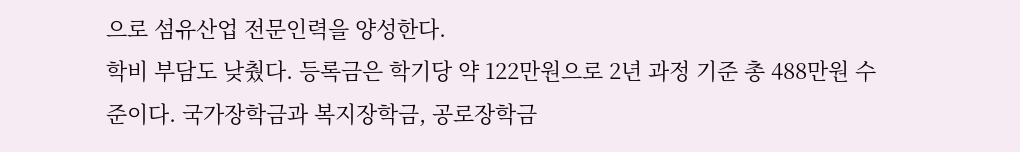으로 섬유산업 전문인력을 양성한다.
학비 부담도 낮췄다. 등록금은 학기당 약 122만원으로 2년 과정 기준 총 488만원 수준이다. 국가장학금과 복지장학금, 공로장학금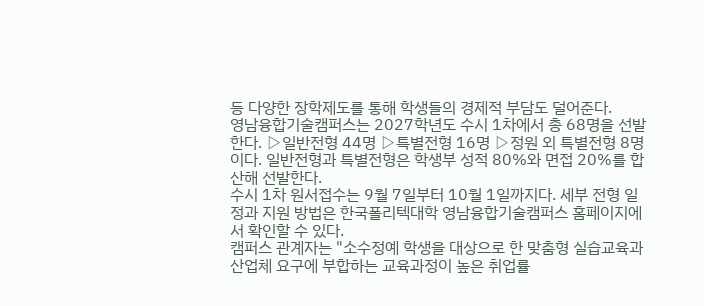등 다양한 장학제도를 통해 학생들의 경제적 부담도 덜어준다.
영남융합기술캠퍼스는 2027학년도 수시 1차에서 총 68명을 선발한다. ▷일반전형 44명 ▷특별전형 16명 ▷정원 외 특별전형 8명이다. 일반전형과 특별전형은 학생부 성적 80%와 면접 20%를 합산해 선발한다.
수시 1차 원서접수는 9월 7일부터 10월 1일까지다. 세부 전형 일정과 지원 방법은 한국폴리텍대학 영남융합기술캠퍼스 홈페이지에서 확인할 수 있다.
캠퍼스 관계자는 "소수정예 학생을 대상으로 한 맞춤형 실습교육과 산업체 요구에 부합하는 교육과정이 높은 취업률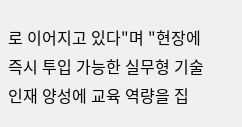로 이어지고 있다"며 "현장에 즉시 투입 가능한 실무형 기술인재 양성에 교육 역량을 집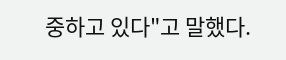중하고 있다"고 말했다.